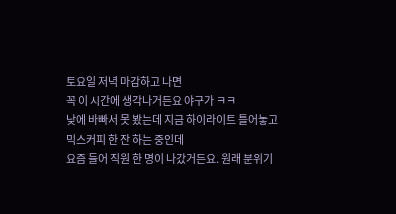토요일 저녁 마감하고 나면
꼭 이 시간에 생각나거든요 야구가 ㅋㅋ
낮에 바빠서 못 봤는데 지금 하이라이트 틀어놓고
믹스커피 한 잔 하는 중인데
요즘 들어 직원 한 명이 나갔거든요. 원래 분위기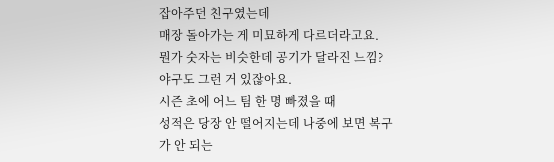잡아주던 친구였는데
매장 돌아가는 게 미묘하게 다르더라고요.
뭔가 숫자는 비슷한데 공기가 달라진 느낌?
야구도 그런 거 있잖아요.
시즌 초에 어느 팀 한 명 빠졌을 때
성적은 당장 안 떨어지는데 나중에 보면 복구가 안 되는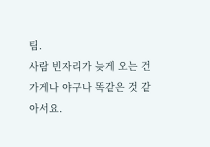팀.
사람 빈자리가 늦게 오는 건 가게나 야구나 똑같은 것 같아서요.